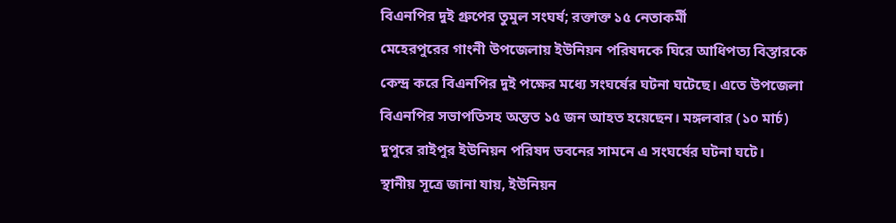বিএনপির দুই গ্রুপের তুমুল সংঘর্ষ; রক্তাক্ত ১৫ নেতাকর্মী
মেহেরপুরের গাংনী উপজেলায় ইউনিয়ন পরিষদকে ঘিরে আধিপত্য বিস্তারকে কেন্দ্র করে বিএনপির দুই পক্ষের মধ্যে সংঘর্ষের ঘটনা ঘটেছে। এতে উপজেলা বিএনপির সভাপতিসহ অন্তত ১৫ জন আহত হয়েছেন। মঙ্গলবার (১০ মার্চ) দুপুরে রাইপুর ইউনিয়ন পরিষদ ভবনের সামনে এ সংঘর্ষের ঘটনা ঘটে।
স্থানীয় সূত্রে জানা যায়, ইউনিয়ন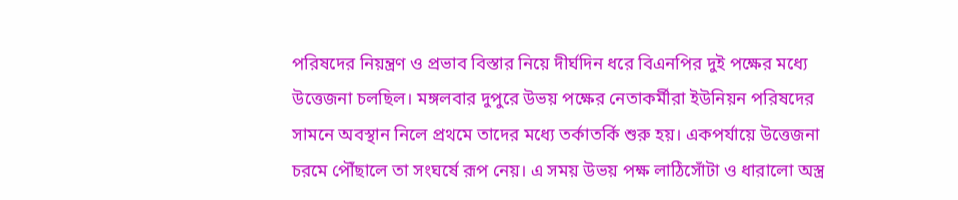পরিষদের নিয়ন্ত্রণ ও প্রভাব বিস্তার নিয়ে দীর্ঘদিন ধরে বিএনপির দুই পক্ষের মধ্যে উত্তেজনা চলছিল। মঙ্গলবার দুপুরে উভয় পক্ষের নেতাকর্মীরা ইউনিয়ন পরিষদের সামনে অবস্থান নিলে প্রথমে তাদের মধ্যে তর্কাতর্কি শুরু হয়। একপর্যায়ে উত্তেজনা চরমে পৌঁছালে তা সংঘর্ষে রূপ নেয়। এ সময় উভয় পক্ষ লাঠিসোঁটা ও ধারালো অস্ত্র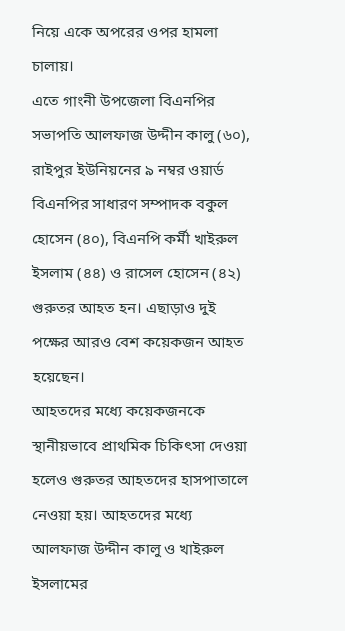নিয়ে একে অপরের ওপর হামলা চালায়।
এতে গাংনী উপজেলা বিএনপির সভাপতি আলফাজ উদ্দীন কালু (৬০), রাইপুর ইউনিয়নের ৯ নম্বর ওয়ার্ড বিএনপির সাধারণ সম্পাদক বকুল হোসেন (৪০), বিএনপি কর্মী খাইরুল ইসলাম (৪৪) ও রাসেল হোসেন (৪২) গুরুতর আহত হন। এছাড়াও দুই পক্ষের আরও বেশ কয়েকজন আহত হয়েছেন।
আহতদের মধ্যে কয়েকজনকে স্থানীয়ভাবে প্রাথমিক চিকিৎসা দেওয়া হলেও গুরুতর আহতদের হাসপাতালে নেওয়া হয়। আহতদের মধ্যে আলফাজ উদ্দীন কালু ও খাইরুল ইসলামের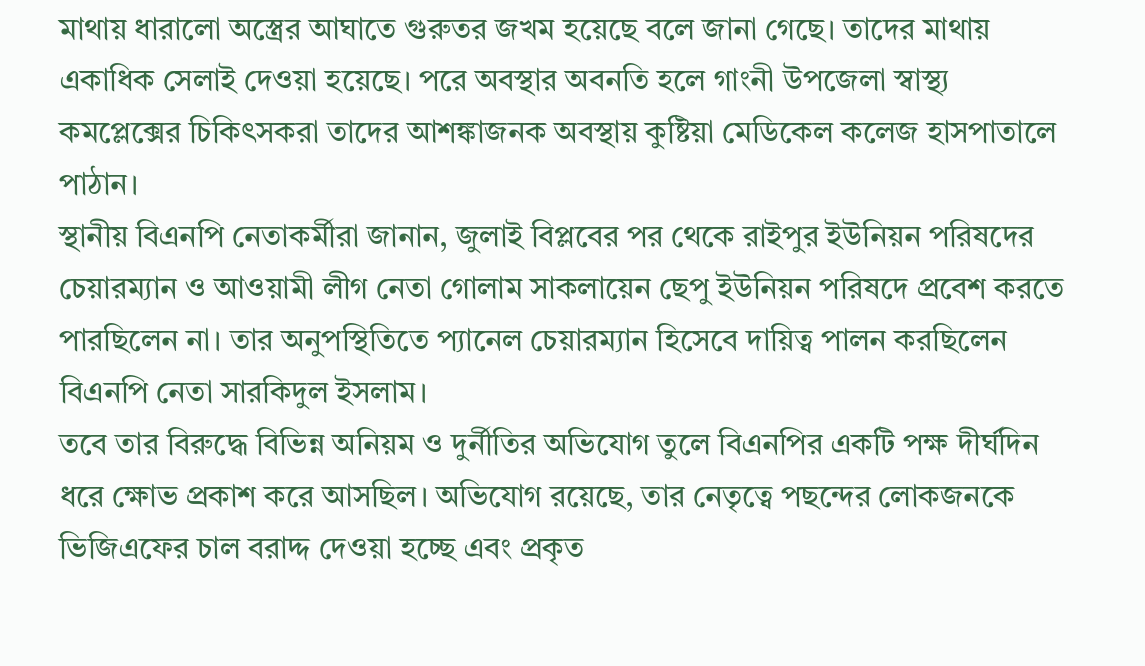মাথায় ধারালো অস্ত্রের আঘাতে গুরুতর জখম হয়েছে বলে জানা গেছে। তাদের মাথায় একাধিক সেলাই দেওয়া হয়েছে। পরে অবস্থার অবনতি হলে গাংনী উপজেলা স্বাস্থ্য কমপ্লেক্সের চিকিৎসকরা তাদের আশঙ্কাজনক অবস্থায় কুষ্টিয়া মেডিকেল কলেজ হাসপাতালে পাঠান।
স্থানীয় বিএনপি নেতাকর্মীরা জানান, জুলাই বিপ্লবের পর থেকে রাইপুর ইউনিয়ন পরিষদের চেয়ারম্যান ও আওয়ামী লীগ নেতা গোলাম সাকলায়েন ছেপু ইউনিয়ন পরিষদে প্রবেশ করতে পারছিলেন না। তার অনুপস্থিতিতে প্যানেল চেয়ারম্যান হিসেবে দায়িত্ব পালন করছিলেন বিএনপি নেতা সারকিদুল ইসলাম।
তবে তার বিরুদ্ধে বিভিন্ন অনিয়ম ও দুর্নীতির অভিযোগ তুলে বিএনপির একটি পক্ষ দীর্ঘদিন ধরে ক্ষোভ প্রকাশ করে আসছিল। অভিযোগ রয়েছে, তার নেতৃত্বে পছন্দের লোকজনকে ভিজিএফের চাল বরাদ্দ দেওয়া হচ্ছে এবং প্রকৃত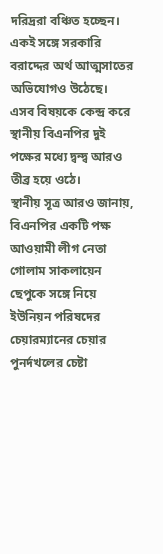দরিদ্ররা বঞ্চিত হচ্ছেন। একই সঙ্গে সরকারি বরাদ্দের অর্থ আত্মসাতের অভিযোগও উঠেছে। এসব বিষয়কে কেন্দ্র করে স্থানীয় বিএনপির দুই পক্ষের মধ্যে দ্বন্দ্ব আরও তীব্র হয়ে ওঠে।
স্থানীয় সূত্র আরও জানায়, বিএনপির একটি পক্ষ আওয়ামী লীগ নেতা গোলাম সাকলায়েন ছেপুকে সঙ্গে নিয়ে ইউনিয়ন পরিষদের চেয়ারম্যানের চেয়ার পুনর্দখলের চেষ্টা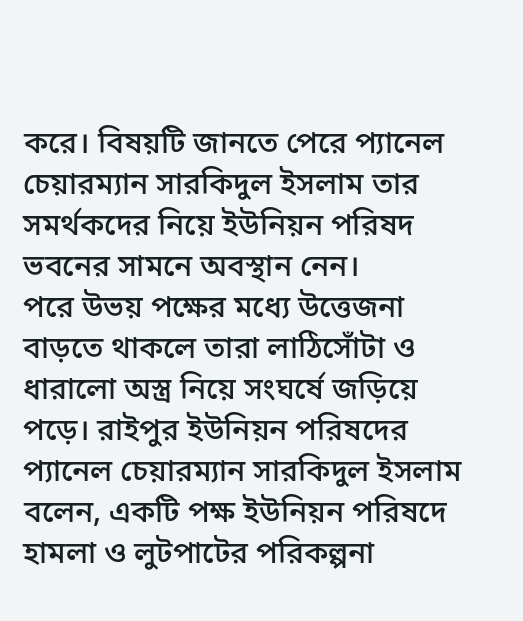করে। বিষয়টি জানতে পেরে প্যানেল চেয়ারম্যান সারকিদুল ইসলাম তার সমর্থকদের নিয়ে ইউনিয়ন পরিষদ ভবনের সামনে অবস্থান নেন।
পরে উভয় পক্ষের মধ্যে উত্তেজনা বাড়তে থাকলে তারা লাঠিসোঁটা ও ধারালো অস্ত্র নিয়ে সংঘর্ষে জড়িয়ে পড়ে। রাইপুর ইউনিয়ন পরিষদের প্যানেল চেয়ারম্যান সারকিদুল ইসলাম বলেন, একটি পক্ষ ইউনিয়ন পরিষদে হামলা ও লুটপাটের পরিকল্পনা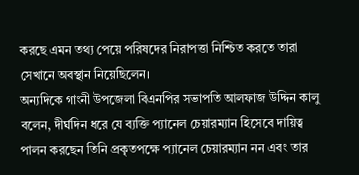করছে এমন তথ্য পেয়ে পরিষদের নিরাপত্তা নিশ্চিত করতে তারা সেখানে অবস্থান নিয়েছিলেন।
অন্যদিকে গাংনী উপজেলা বিএনপির সভাপতি আলফাজ উদ্দিন কালু বলেন, দীর্ঘদিন ধরে যে ব্যক্তি প্যানেল চেয়ারম্যান হিসেবে দায়িত্ব পালন করছেন তিনি প্রকৃতপক্ষে প্যানেল চেয়ারম্যান নন এবং তার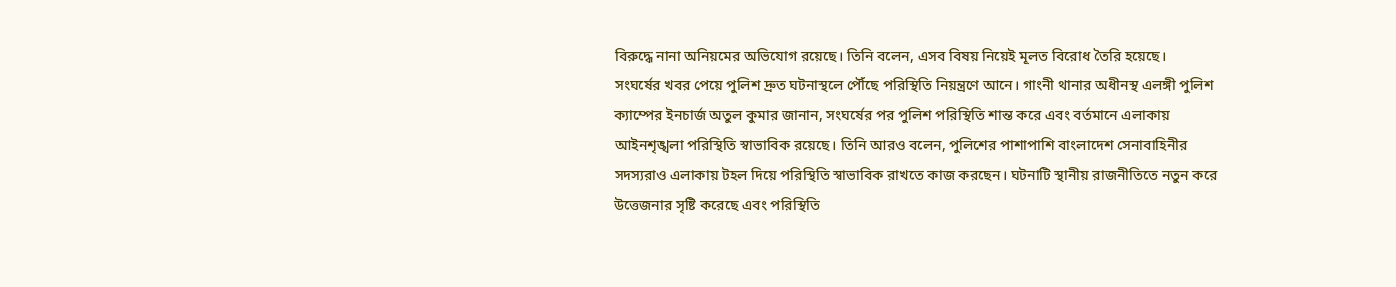বিরুদ্ধে নানা অনিয়মের অভিযোগ রয়েছে। তিনি বলেন, এসব বিষয় নিয়েই মূলত বিরোধ তৈরি হয়েছে।
সংঘর্ষের খবর পেয়ে পুলিশ দ্রুত ঘটনাস্থলে পৌঁছে পরিস্থিতি নিয়ন্ত্রণে আনে। গাংনী থানার অধীনস্থ এলঙ্গী পুলিশ ক্যাম্পের ইনচার্জ অতুল কুমার জানান, সংঘর্ষের পর পুলিশ পরিস্থিতি শান্ত করে এবং বর্তমানে এলাকায় আইনশৃঙ্খলা পরিস্থিতি স্বাভাবিক রয়েছে। তিনি আরও বলেন, পুলিশের পাশাপাশি বাংলাদেশ সেনাবাহিনীর সদস্যরাও এলাকায় টহল দিয়ে পরিস্থিতি স্বাভাবিক রাখতে কাজ করছেন। ঘটনাটি স্থানীয় রাজনীতিতে নতুন করে উত্তেজনার সৃষ্টি করেছে এবং পরিস্থিতি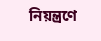নিয়ন্ত্রণে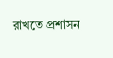রাখতে প্রশাসন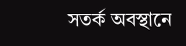সতর্ক অবস্থানে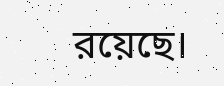রয়েছে।